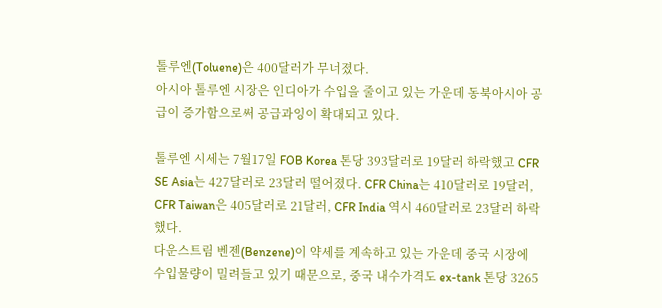톨루엔(Toluene)은 400달러가 무너졌다.
아시아 톨루엔 시장은 인디아가 수입을 줄이고 있는 가운데 동북아시아 공급이 증가함으로써 공급과잉이 확대되고 있다.

톨루엔 시세는 7월17일 FOB Korea 톤당 393달러로 19달러 하락했고 CFR SE Asia는 427달러로 23달러 떨어졌다. CFR China는 410달러로 19달러, CFR Taiwan은 405달러로 21달러, CFR India 역시 460달러로 23달러 하락했다.
다운스트림 벤젠(Benzene)이 약세를 계속하고 있는 가운데 중국 시장에 수입물량이 밀려들고 있기 때문으로, 중국 내수가격도 ex-tank 톤당 3265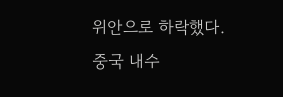위안으로 하락했다.
중국 내수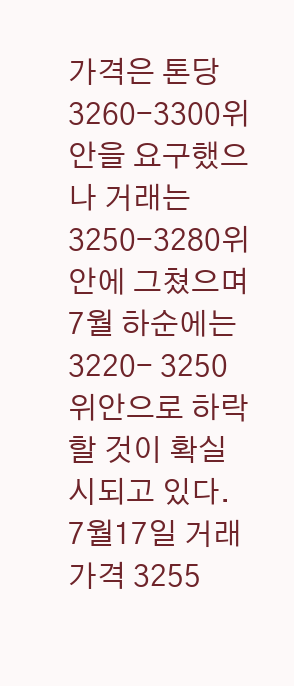가격은 톤당 3260-3300위안을 요구했으나 거래는 3250-3280위안에 그쳤으며 7월 하순에는 3220- 3250위안으로 하락할 것이 확실시되고 있다. 7월17일 거래가격 3255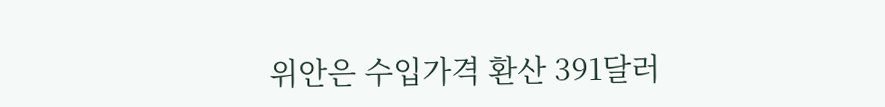위안은 수입가격 환산 391달러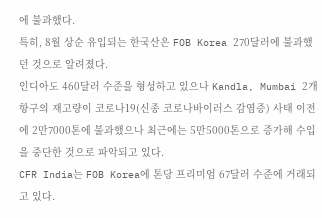에 불과했다.
특히, 8월 상순 유입되는 한국산은 FOB Korea 270달러에 불과했던 것으로 알려졌다.
인디아도 460달러 수준을 형성하고 있으나 Kandla, Mumbai 2개 항구의 재고량이 코로나19(신종 코로나바이러스 감염증) 사태 이전에 2만7000톤에 불과했으나 최근에는 5만5000톤으로 증가해 수입을 중단한 것으로 파악되고 있다.
CFR India는 FOB Korea에 톤당 프리미엄 67달러 수준에 거래되고 있다.